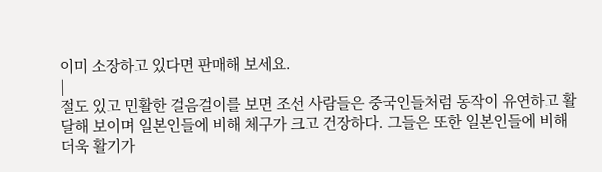이미 소장하고 있다면 판매해 보세요.
|
절도 있고 민활한 걸음걸이를 보면 조선 사람들은 중국인들처럼 동작이 유연하고 활달해 보이며 일본인들에 비해 체구가 크고 건장하다. 그들은 또한 일본인들에 비해 더욱 활기가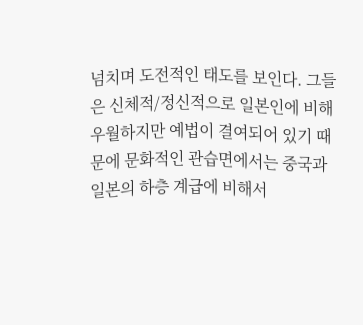넘치며 도전적인 태도를 보인다. 그들은 신체적/정신적으로 일본인에 비해 우월하지만 예법이 결여되어 있기 때문에 문화적인 관습면에서는 중국과 일본의 하층 계급에 비해서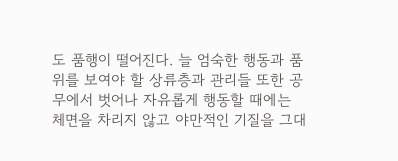도 품행이 떨어진다. 늘 엄숙한 행동과 품위를 보여야 할 상류층과 관리들 또한 공무에서 벗어나 자유롭게 행동할 때에는 체면을 차리지 않고 야만적인 기질을 그대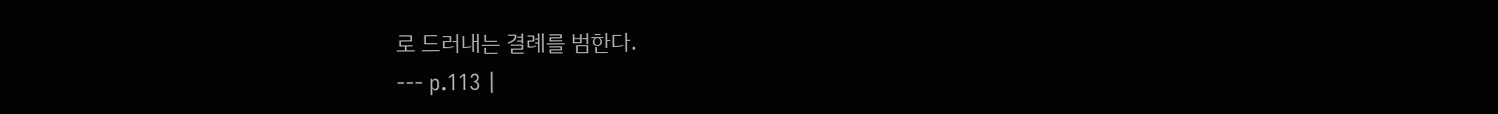로 드러내는 결례를 범한다.
--- p.113 |